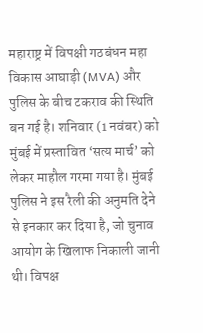महाराष्ट्र में विपक्षी गठबंधन महा विकास आघाड़ी (MVA) और पुलिस के बीच टकराव की स्थिति बन गई है। शनिवार (1 नवंबर) को मुंबई में प्रस्तावित ‘सत्य मार्च’ को लेकर माहौल गरमा गया है। मुंबई पुलिस ने इस रैली की अनुमति देने से इनकार कर दिया है, जो चुनाव आयोग के खिलाफ निकाली जानी थी। विपक्ष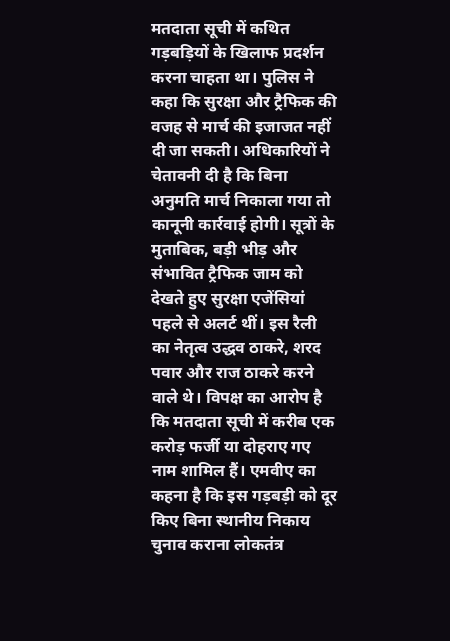मतदाता सूची में कथित गड़बड़ियों के खिलाफ प्रदर्शन करना चाहता था। पुलिस ने कहा कि सुरक्षा और ट्रैफिक की वजह से मार्च की इजाजत नहीं दी जा सकती। अधिकारियों ने चेतावनी दी है कि बिना अनुमति मार्च निकाला गया तो कानूनी कार्रवाई होगी। सूत्रों के मुताबिक, बड़ी भीड़ और संभावित ट्रैफिक जाम को देखते हुए सुरक्षा एजेंसियां पहले से अलर्ट थीं। इस रैली का नेतृत्व उद्धव ठाकरे, शरद पवार और राज ठाकरे करने वाले थे। विपक्ष का आरोप है कि मतदाता सूची में करीब एक करोड़ फर्जी या दोहराए गए नाम शामिल हैं। एमवीए का कहना है कि इस गड़बड़ी को दूर किए बिना स्थानीय निकाय चुनाव कराना लोकतंत्र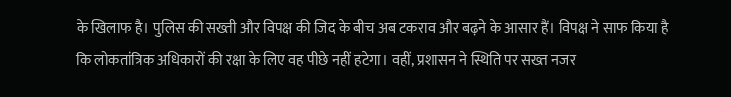के खिलाफ है। पुलिस की सख्ती और विपक्ष की जिद के बीच अब टकराव और बढ़ने के आसार हैं। विपक्ष ने साफ किया है कि लोकतांत्रिक अधिकारों की रक्षा के लिए वह पीछे नहीं हटेगा। वहीं, प्रशासन ने स्थिति पर सख्त नजर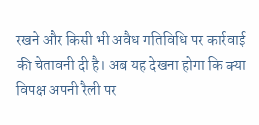रखने और किसी भी अवैध गतिविधि पर कार्रवाई की चेतावनी दी है। अब यह देखना होगा कि क्या विपक्ष अपनी रैली पर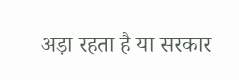अड़ा रहता है या सरकार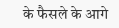के फैसले के आगे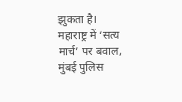झुकता है।
महाराष्ट्र में ‘सत्य मार्च’ पर बवाल, मुंबई पुलिस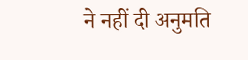ने नहीं दी अनुमति